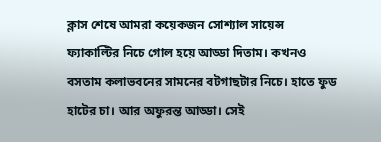ক্লাস শেষে আমরা কয়েকজন সোশ্যাল সায়েন্স ফ্যাকাল্টির নিচে গোল হয়ে আড্ডা দিতাম। কখনও বসতাম কলাভবনের সামনের বটগাছটার নিচে। হাতে ফুড হাটের চা। আর অফুরন্ত আড্ডা। সেই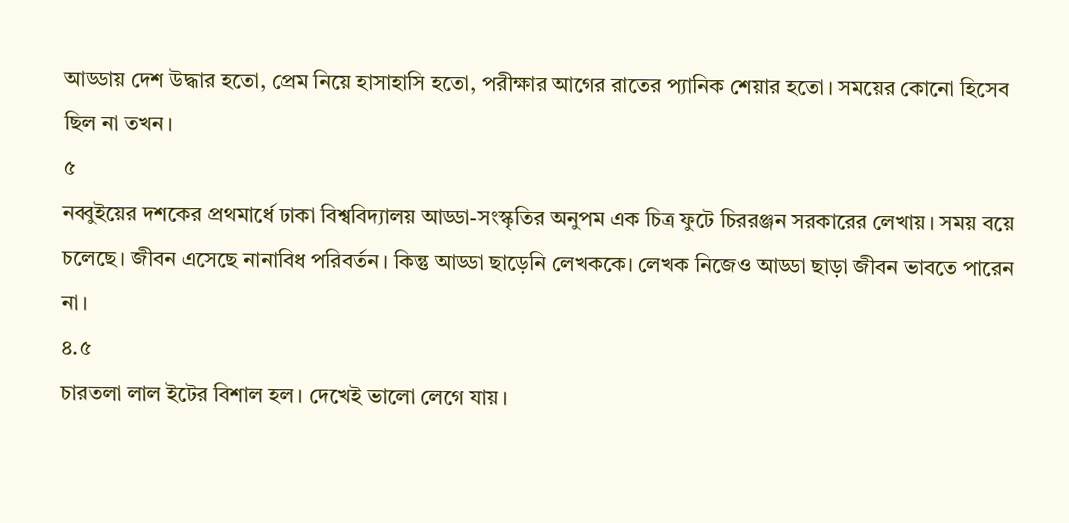আড্ডায় দেশ উদ্ধার হতো, প্রেম নিয়ে হাসাহাসি হতো, পরীক্ষার আগের রাতের প্যানিক শেয়ার হতো। সময়ের কোনো হিসেব ছিল না তখন।
৫
নব্বুইয়ের দশকের প্রথমার্ধে ঢাকা বিশ্ববিদ্যালয় আড্ডা-সংস্কৃতির অনুপম এক চিত্র ফুটে চিররঞ্জন সরকারের লেখায়। সময় বয়ে চলেছে। জীবন এসেছে নানাবিধ পরিবর্তন। কিন্তু আড্ডা ছাড়েনি লেখককে। লেখক নিজেও আড্ডা ছাড়া জীবন ভাবতে পারেন না।
৪.৫
চারতলা লাল ইটের বিশাল হল। দেখেই ভালো লেগে যায়।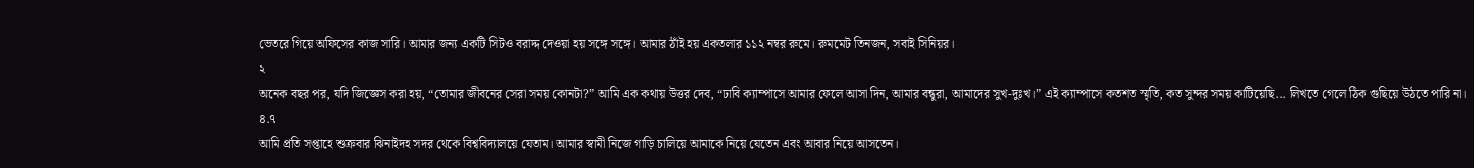ভেতরে গিয়ে অফিসের কাজ সারি। আমার জন্য একটি সিটও বরাদ্দ দেওয়া হয় সঙ্গে সঙ্গে। আমার ঠাঁই হয় একতলার ১১২ নম্বর রুমে। রুমমেট তিনজন, সবাই সিনিয়র।
২
অনেক বছর পর, যদি জিজ্ঞেস করা হয়, “তোমার জীবনের সেরা সময় কোনটা?” আমি এক কথায় উত্তর দেব, “ঢাবি ক্যাম্পাসে আমার ফেলে আসা দিন, আমার বন্ধুরা, আমাদের সুখ-দুঃখ।” এই ক্যাম্পাসে কতশত স্মৃতি, কত সুন্দর সময় কাটিয়েছি... লিখতে গেলে ঠিক গুছিয়ে উঠতে পারি না।
৪.৭
আমি প্রতি সপ্তাহে শুক্রবার ঝিনাইদহ সদর থেকে বিশ্ববিদ্যালয়ে যেতাম। আমার স্বামী নিজে গাড়ি চালিয়ে আমাকে নিয়ে যেতেন এবং আবার নিয়ে আসতেন।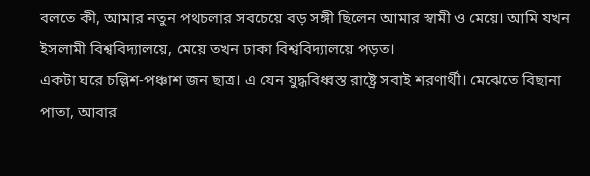বলতে কী, আমার নতুন পথচলার সবচেয়ে বড় সঙ্গী ছিলেন আমার স্বামী ও মেয়ে। আমি যখন ইসলামী বিশ্ববিদ্যালয়ে, মেয়ে তখন ঢাকা বিশ্ববিদ্যালয়ে পড়ত।
একটা ঘরে চল্লিশ-পঞ্চাশ জন ছাত্র। এ যেন যুদ্ধবিধ্বস্ত রাষ্ট্রে সবাই শরণার্থী। মেঝেতে বিছানা পাতা, আবার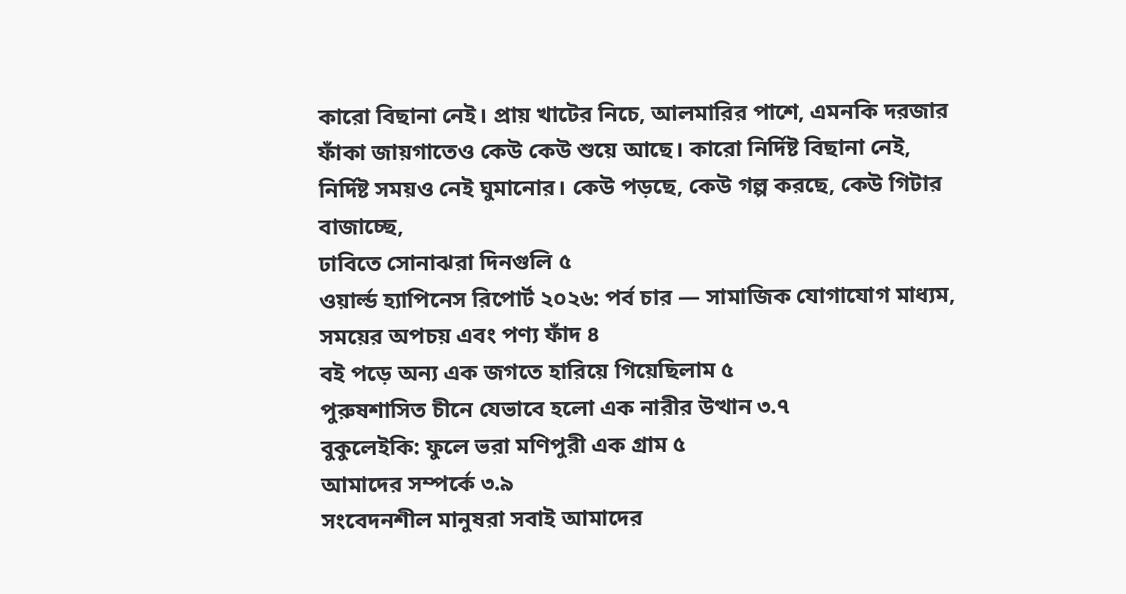কারো বিছানা নেই। প্রায় খাটের নিচে, আলমারির পাশে, এমনকি দরজার ফাঁকা জায়গাতেও কেউ কেউ শুয়ে আছে। কারো নির্দিষ্ট বিছানা নেই, নির্দিষ্ট সময়ও নেই ঘুমানোর। কেউ পড়ছে, কেউ গল্প করছে, কেউ গিটার বাজাচ্ছে,
ঢাবিতে সোনাঝরা দিনগুলি ৫
ওয়ার্ল্ড হ্যাপিনেস রিপোর্ট ২০২৬: পর্ব চার — সামাজিক যোগাযোগ মাধ্যম, সময়ের অপচয় এবং পণ্য ফাঁদ ৪
বই পড়ে অন্য এক জগতে হারিয়ে গিয়েছিলাম ৫
পুরুষশাসিত চীনে যেভাবে হলো এক নারীর উত্থান ৩.৭
বুকুলেইকি: ফুলে ভরা মণিপুরী এক গ্রাম ৫
আমাদের সম্পর্কে ৩.৯
সংবেদনশীল মানুষরা সবাই আমাদের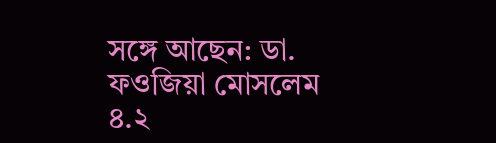সঙ্গে আছেন: ডা. ফওজিয়া মোসলেম ৪.২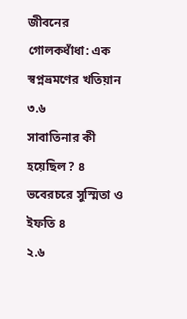জীবনের গোলকধাঁধা: এক স্বপ্নভ্রমণের খতিয়ান ৩.৬
সাবাতিনার কী হয়েছিল? ৪
ভবেরচরে সুস্মিতা ও ইফতি ৪
২.৬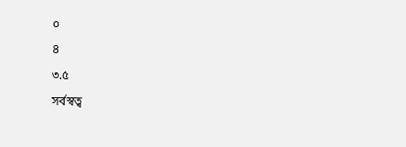০
৪
৩.৫
সর্বস্বত্ব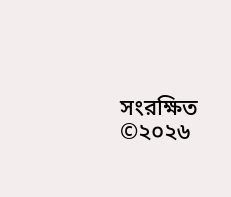সংরক্ষিত ©২০২৬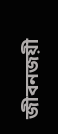জীবনজয়ী